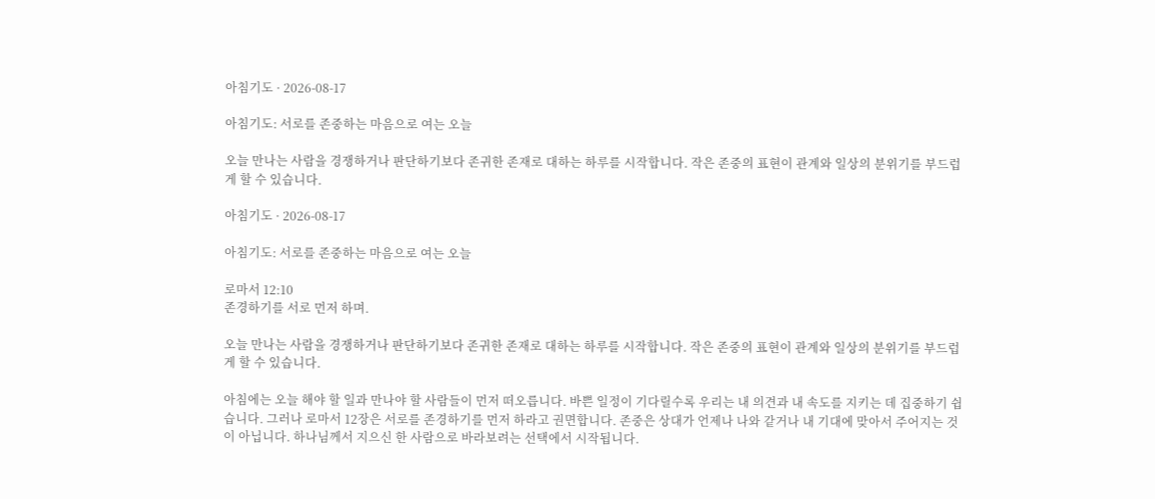아침기도 · 2026-08-17

아침기도: 서로를 존중하는 마음으로 여는 오늘

오늘 만나는 사람을 경쟁하거나 판단하기보다 존귀한 존재로 대하는 하루를 시작합니다. 작은 존중의 표현이 관계와 일상의 분위기를 부드럽게 할 수 있습니다.

아침기도 · 2026-08-17

아침기도: 서로를 존중하는 마음으로 여는 오늘

로마서 12:10
존경하기를 서로 먼저 하며.

오늘 만나는 사람을 경쟁하거나 판단하기보다 존귀한 존재로 대하는 하루를 시작합니다. 작은 존중의 표현이 관계와 일상의 분위기를 부드럽게 할 수 있습니다.

아침에는 오늘 해야 할 일과 만나야 할 사람들이 먼저 떠오릅니다. 바쁜 일정이 기다릴수록 우리는 내 의견과 내 속도를 지키는 데 집중하기 쉽습니다. 그러나 로마서 12장은 서로를 존경하기를 먼저 하라고 권면합니다. 존중은 상대가 언제나 나와 같거나 내 기대에 맞아서 주어지는 것이 아닙니다. 하나님께서 지으신 한 사람으로 바라보려는 선택에서 시작됩니다.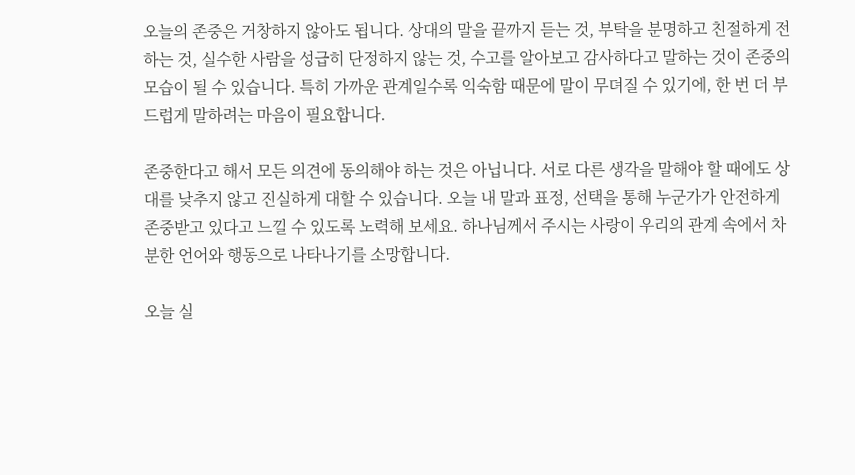오늘의 존중은 거창하지 않아도 됩니다. 상대의 말을 끝까지 듣는 것, 부탁을 분명하고 친절하게 전하는 것, 실수한 사람을 성급히 단정하지 않는 것, 수고를 알아보고 감사하다고 말하는 것이 존중의 모습이 될 수 있습니다. 특히 가까운 관계일수록 익숙함 때문에 말이 무뎌질 수 있기에, 한 번 더 부드럽게 말하려는 마음이 필요합니다.

존중한다고 해서 모든 의견에 동의해야 하는 것은 아닙니다. 서로 다른 생각을 말해야 할 때에도 상대를 낮추지 않고 진실하게 대할 수 있습니다. 오늘 내 말과 표정, 선택을 통해 누군가가 안전하게 존중받고 있다고 느낄 수 있도록 노력해 보세요. 하나님께서 주시는 사랑이 우리의 관계 속에서 차분한 언어와 행동으로 나타나기를 소망합니다.

오늘 실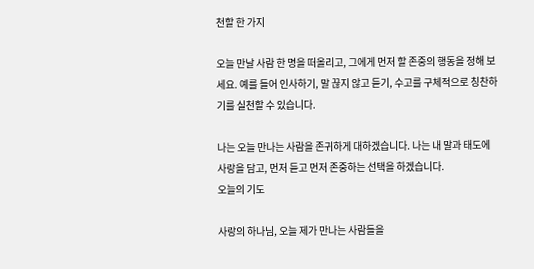천할 한 가지

오늘 만날 사람 한 명을 떠올리고, 그에게 먼저 할 존중의 행동을 정해 보세요. 예를 들어 인사하기, 말 끊지 않고 듣기, 수고를 구체적으로 칭찬하기를 실천할 수 있습니다.

나는 오늘 만나는 사람을 존귀하게 대하겠습니다. 나는 내 말과 태도에 사랑을 담고, 먼저 듣고 먼저 존중하는 선택을 하겠습니다.
오늘의 기도

사랑의 하나님, 오늘 제가 만나는 사람들을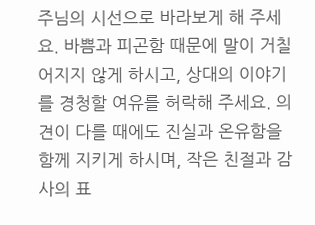주님의 시선으로 바라보게 해 주세요. 바쁨과 피곤함 때문에 말이 거칠어지지 않게 하시고, 상대의 이야기를 경청할 여유를 허락해 주세요. 의견이 다를 때에도 진실과 온유함을 함께 지키게 하시며, 작은 친절과 감사의 표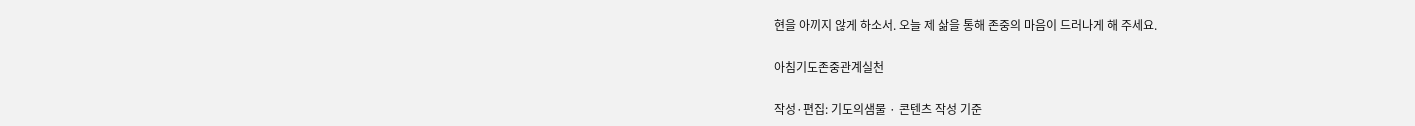현을 아끼지 않게 하소서. 오늘 제 삶을 통해 존중의 마음이 드러나게 해 주세요.

아침기도존중관계실천

작성·편집: 기도의샘물 · 콘텐츠 작성 기준